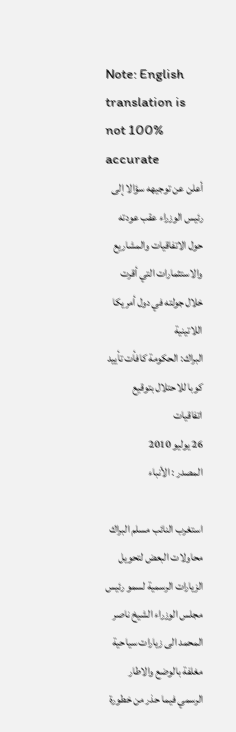Note: English translation is not 100% accurate
أعلن عن توجيهه سؤالا إلى رئيس الوزراء عقب عودته حول الاتفاقيات والمشاريع والاستثمارات التي أقرت خلال جولته في دول أمريكا اللاتينية
البراك: الحكومة كافأت تأييد كوبا للاحتلال بتوقيع اتفاقيات
26 يوليو 2010
المصدر : الأنباء

استغرب النائب مسلم البراك محاولات البعض لتحويل الزيارات الرسمية لسمو رئيس مجلس الوزراء الشيخ ناصر المحمد الى زيارات سياحية مغلفة بالوضع والاطار الرسمي فيما حذر من خطورة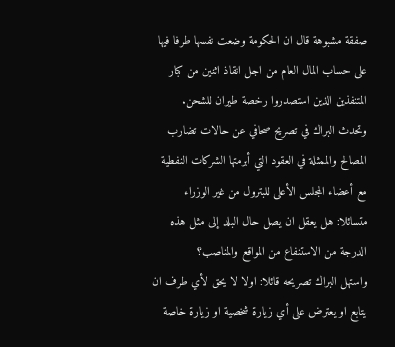صفقة مشبوهة قال ان الحكومة وضعت نفسها طرفا فيها على حساب المال العام من اجل انقاذ اثنين من كبار المتنفذين الذين استصدروا رخصة طيران للشحن.
وتحدث البراك في تصريح صحافي عن حالات تضارب المصالح والممثلة في العقود التي أبرمتها الشركات النفطية مع أعضاء المجلس الأعلى للبترول من غير الوزراء متسائلا: هل يعقل ان يصل حال البلد إلى مثل هذه الدرجة من الاستنفاع من المواقع والمناصب؟
واستهل البراك تصريحه قائلا: اولا لا يحق لأي طرف ان يتابع او يعترض على أي زيارة شخصية او زيارة خاصة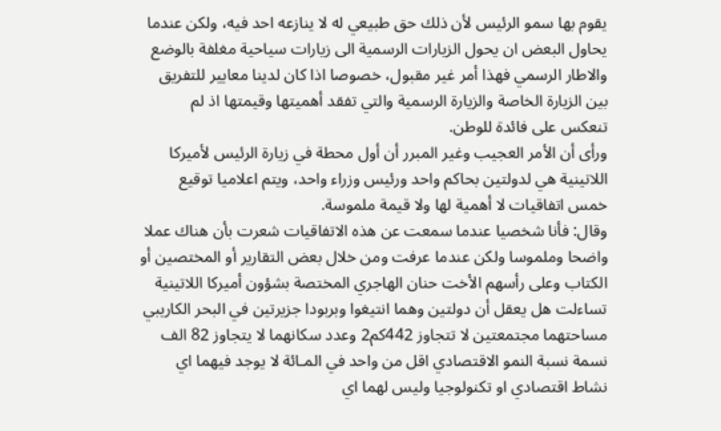يقوم بها سمو الرئيس لأن ذلك حق طبيعي له لا ينازعه احد فيه، ولكن عندما يحاول البعض ان يحول الزيارات الرسمية الى زيارات سياحية مغلفة بالوضع والاطار الرسمي فهذا أمر غير مقبول، خصوصا اذا كان لدينا معايير للتفريق بين الزيارة الخاصة والزيارة الرسمية والتي تفقد أهميتها وقيمتها اذ لم تنعكس على فائدة للوطن.
ورأى أن الأمر العجيب وغير المبرر أن أول محطة في زيارة الرئيس لأميركا اللاتينية هي لدولتين بحاكم واحد ورئيس وزراء واحد، ويتم اعلاميا توقيع خمس اتفاقيات لا أهمية لها ولا قيمة ملموسة.
وقال: فأنا شخصيا عندما سمعت عن هذه الاتفاقيات شعرت بأن هناك عملا واضحا وملموسا ولكن عندما عرفت ومن خلال بعض التقارير أو المختصين أو الكتاب وعلى رأسهم الأخت حنان الهاجري المختصة بشؤون أميركا اللاتينية تساءلت هل يعقل أن دولتين وهما انتيغوا وبربودا جزيرتين في البحر الكاريبي مساحتهما مجتمعتين لا تتجاوز 442كم2 وعدد سكانهما لا يتجاوز 82 الف نسمة نسبة النمو الاقتصادي اقل من واحد في المـائة لا يوجد فيهما اي نشاط اقتصادي او تكنولوجيا وليس لهما اي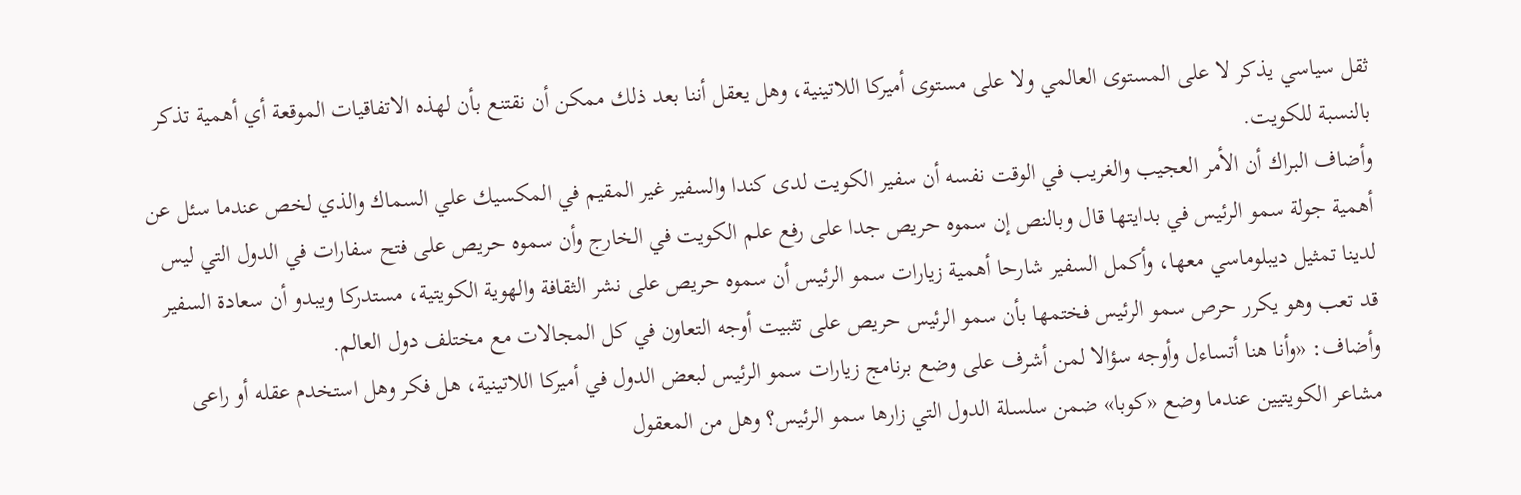ثقل سياسي يذكر لا على المستوى العالمي ولا على مستوى أميركا اللاتينية، وهل يعقل أننا بعد ذلك ممكن أن نقتنع بأن لهذه الاتفاقيات الموقعة أي أهمية تذكر بالنسبة للكويت.
وأضاف البراك أن الأمر العجيب والغريب في الوقت نفسه أن سفير الكويت لدى كندا والسفير غير المقيم في المكسيك علي السماك والذي لخص عندما سئل عن أهمية جولة سمو الرئيس في بدايتها قال وبالنص إن سموه حريص جدا على رفع علم الكويت في الخارج وأن سموه حريص على فتح سفارات في الدول التي ليس لدينا تمثيل ديبلوماسي معها، وأكمل السفير شارحا أهمية زيارات سمو الرئيس أن سموه حريص على نشر الثقافة والهوية الكويتية، مستدركا ويبدو أن سعادة السفير قد تعب وهو يكرر حرص سمو الرئيس فختمها بأن سمو الرئيس حريص على تثبيت أوجه التعاون في كل المجالات مع مختلف دول العالم.
وأضاف: «وأنا هنا أتساءل وأوجه سؤالا لمن أشرف على وضع برنامج زيارات سمو الرئيس لبعض الدول في أميركا اللاتينية، هل فكر وهل استخدم عقله أو راعى مشاعر الكويتيين عندما وضع «كوبا» ضمن سلسلة الدول التي زارها سمو الرئيس؟ وهل من المعقول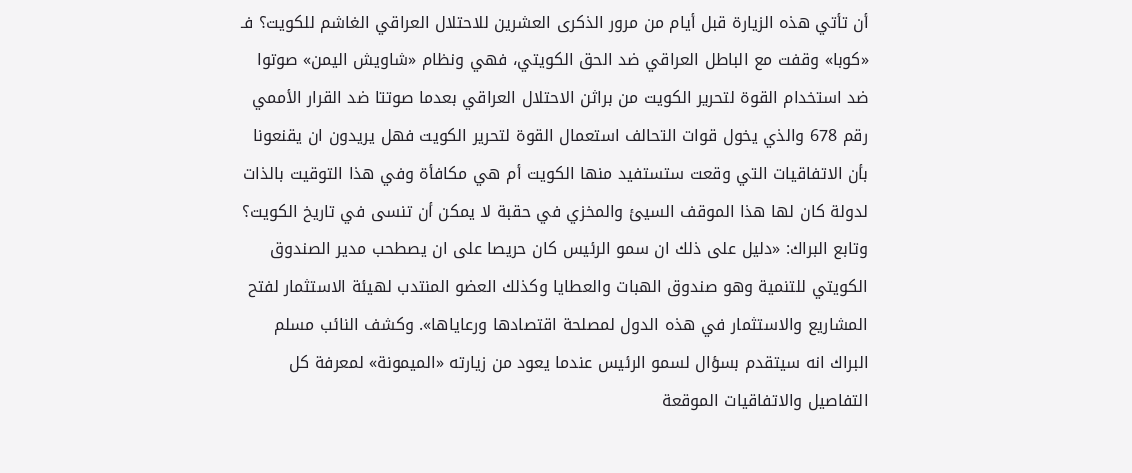أن تأتي هذه الزيارة قبل أيام من مرور الذكرى العشرين للاحتلال العراقي الغاشم للكويت؟ فـ «كوبا» وقفت مع الباطل العراقي ضد الحق الكويتي، فهي ونظام «شاويش اليمن» صوتوا ضد استخدام القوة لتحرير الكويت من براثن الاحتلال العراقي بعدما صوتتا ضد القرار الأممي رقم 678 والذي يخول قوات التحالف استعمال القوة لتحرير الكويت فهل يريدون ان يقنعونا بأن الاتفاقيات التي وقعت ستستفيد منها الكويت أم هي مكافأة وفي هذا التوقيت بالذات لدولة كان لها هذا الموقف السيئ والمخزي في حقبة لا يمكن أن تنسى في تاريخ الكويت؟
وتابع البراك: «دليل على ذلك ان سمو الرئيس كان حريصا على ان يصطحب مدير الصندوق الكويتي للتنمية وهو صندوق الهبات والعطايا وكذلك العضو المنتدب لهيئة الاستثمار لفتح المشاريع والاستثمار في هذه الدول لمصلحة اقتصادها ورعاياها». وكشف النائب مسلم البراك انه سيتقدم بسؤال لسمو الرئيس عندما يعود من زيارته «الميمونة» لمعرفة كل التفاصيل والاتفاقيات الموقعة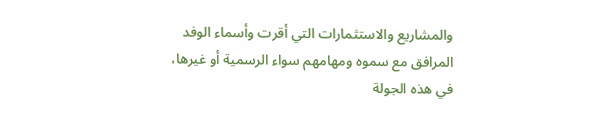والمشاريع والاستثمارات التي أقرت وأسماء الوفد المرافق مع سموه ومهامهم سواء الرسمية أو غيرها، في هذه الجولة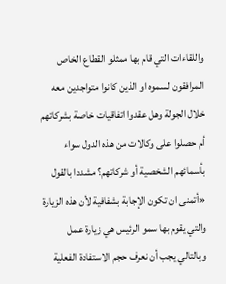واللقاءات التي قام بها ممثلو القطاع الخاص المرافقون لسموه او الذين كانوا متواجدين معه خلال الجولة وهل عقدوا اتفاقيات خاصة بشركاتهم أم حصلوا على وكالات من هذه الدول سواء بأسمائهم الشخصية أو شركاتهم؟ مشددا بالقول «أتمنى ان تكون الإجابة بشفافية لأن هذه الزيارة والتي يقوم بها سمو الرئيس هي زيارة عمل وبالتالي يجب أن نعرف حجم الاستفادة الفعلية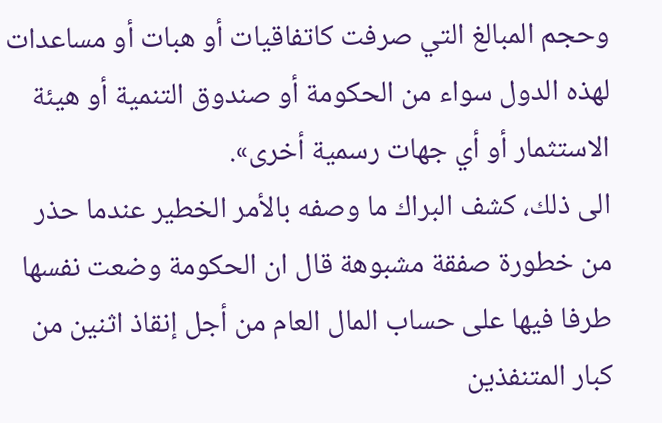وحجم المبالغ التي صرفت كاتفاقيات أو هبات أو مساعدات لهذه الدول سواء من الحكومة أو صندوق التنمية أو هيئة الاستثمار أو أي جهات رسمية أخرى».
الى ذلك، كشف البراك ما وصفه بالأمر الخطير عندما حذر من خطورة صفقة مشبوهة قال ان الحكومة وضعت نفسها طرفا فيها على حساب المال العام من أجل إنقاذ اثنين من كبار المتنفذين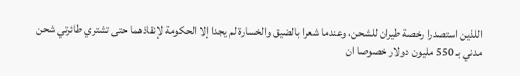اللذين استصدرا رخصة طيران للشحن، وعندما شعرا بالضيق والخسارة لم يجدا إلا الحكومة لإنقاذهما حتى تشتري طائرتي شحن مدني بـ 550 مليون دولار خصوصا ان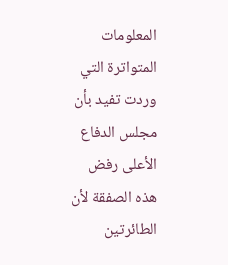المعلومات المتواترة التي وردت تفيد بأن مجلس الدفاع الأعلى رفض هذه الصفقة لأن الطائرتين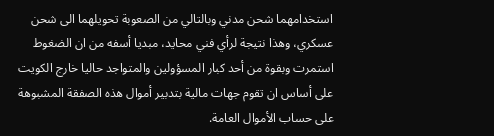استخدامهما شحن مدني وبالتالي من الصعوبة تحويلهما الى شحن عسكري، وهذا نتيجة لرأي فني محايد، مبديا أسفه من ان الضغوط استمرت وبقوة من أحد كبار المسؤولين والمتواجد حاليا خارج الكويت على أساس ان تقوم جهات مالية بتدبير أموال هذه الصفقة المشبوهة على حساب الأموال العامة.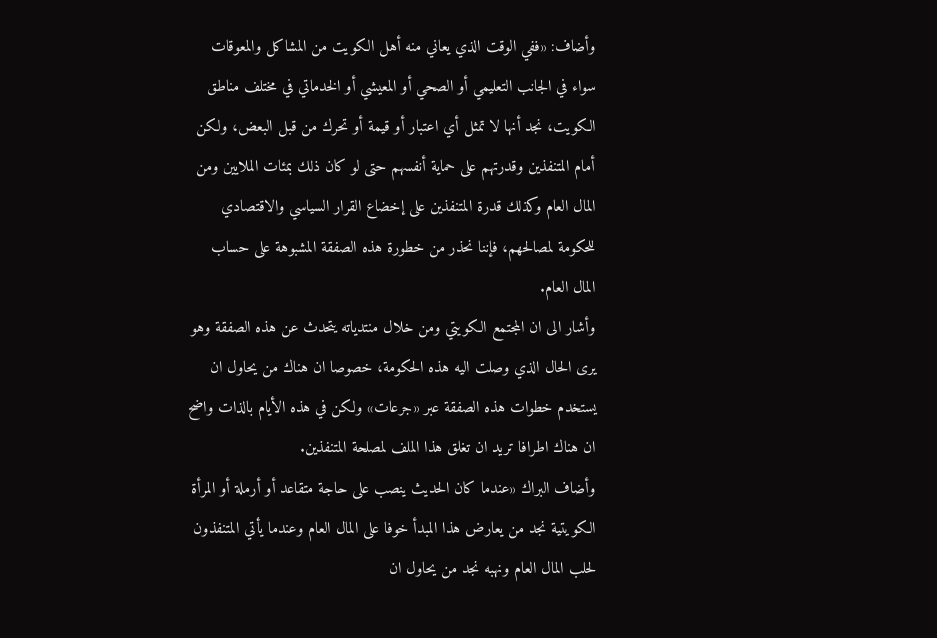وأضاف: «ففي الوقت الذي يعاني منه أهل الكويت من المشاكل والمعوقات سواء في الجانب التعليمي أو الصحي أو المعيشي أو الخدماتي في مختلف مناطق الكويت، نجد أنها لا تمثل أي اعتبار أو قيمة أو تحرك من قبل البعض، ولكن أمام المتنفذين وقدرتهم على حماية أنفسهم حتى لو كان ذلك بمئات الملايين ومن المال العام وكذلك قدرة المتنفذين على إخضاع القرار السياسي والاقتصادي للحكومة لمصالحهم، فإننا نحذر من خطورة هذه الصفقة المشبوهة على حساب المال العام.
وأشار الى ان المجتمع الكويتي ومن خلال منتدياته يتحدث عن هذه الصفقة وهو يرى الحال الذي وصلت اليه هذه الحكومة، خصوصا ان هناك من يحاول ان يستخدم خطوات هذه الصفقة عبر «جرعات» ولكن في هذه الأيام بالذات واضح ان هناك اطرافا تريد ان تغلق هذا الملف لمصلحة المتنفذين.
وأضاف البراك «عندما كان الحديث ينصب على حاجة متقاعد أو أرملة أو المرأة الكويتية نجد من يعارض هذا المبدأ خوفا على المال العام وعندما يأتي المتنفذون لحلب المال العام ونهبه نجد من يحاول ان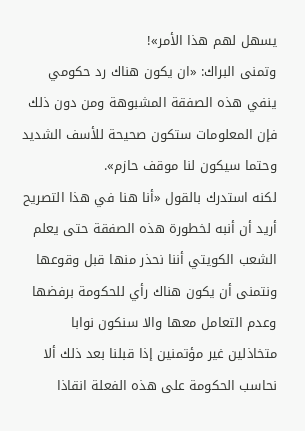يسهل لهم هذا الأمر»!
وتمنى البراك: «ان يكون هناك رد حكومي ينفي هذه الصفقة المشبوهة ومن دون ذلك فإن المعلومات ستكون صحيحة للأسف الشديد وحتما سيكون لنا موقف حازم».
لكنه استدرك بالقول «أنا هنا في هذا التصريح أريد أن أنبه لخطورة هذه الصفقة حتى يعلم الشعب الكويتي أننا نحذر منها قبل وقوعها ونتمنى أن يكون هناك رأي للحكومة برفضها وعدم التعامل معها والا سنكون نوابا متخاذلين غير مؤتمنين إذا قبلنا بعد ذلك ألا نحاسب الحكومة على هذه الفعلة انقاذا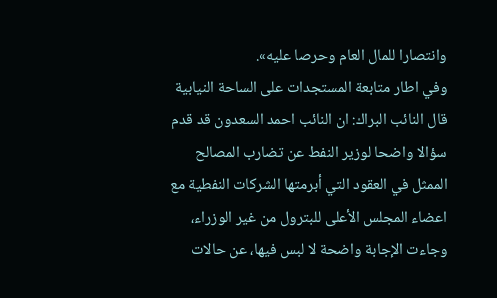وانتصارا للمال العام وحرصا عليه».
وفي اطار متابعة المستجدات على الساحة النيابية قال النائب البراك: ان النائب احمد السعدون قد قدم سؤالا واضحا لوزير النفط عن تضارب المصالح الممثل في العقود التي أبرمتها الشركات النفطية مع اعضاء المجلس الأعلى للبترول من غير الوزراء، وجاءت الإجابة واضحة لا لبس فيها، عن حالات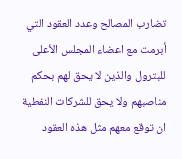تضارب المصالح وعدد العقود التي أبرمت مع اعضاء المجلس الأعلى للبترول والذين لا يحق لهم بحكم مناصبهم ولا يحق للشركات النفطية ان توقع معهم مثل هذه العقود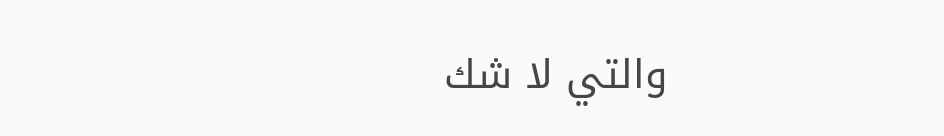والتي لا شك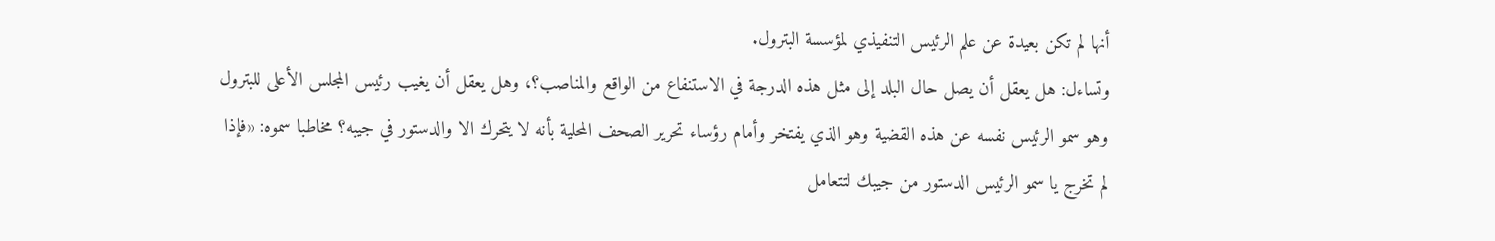أنها لم تكن بعيدة عن علم الرئيس التنفيذي لمؤسسة البترول.
وتساءل: هل يعقل أن يصل حال البلد إلى مثل هذه الدرجة في الاستنفاع من الواقع والمناصب؟، وهل يعقل أن يغيب رئيس المجلس الأعلى للبترول وهو سمو الرئيس نفسه عن هذه القضية وهو الذي يفتخر وأمام رؤساء تحرير الصحف المحلية بأنه لا يتحرك الا والدستور في جيبه؟ مخاطبا سموه: «فإذا لم تخرج يا سمو الرئيس الدستور من جيبك لتتعامل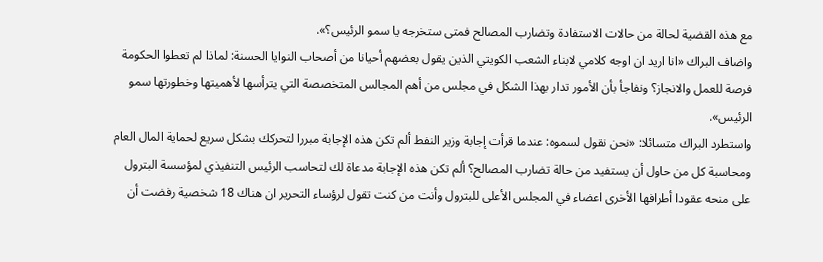مع هذه القضية لحالة من حالات الاستفادة وتضارب المصالح فمتى ستخرجه يا سمو الرئيس؟».
واضاف البراك «انا اريد ان اوجه كلامي لابناء الشعب الكويتي الذين يقول بعضهم أحيانا من أصحاب النوايا الحسنة: لماذا لم تعطوا الحكومة فرصة للعمل والانجاز؟ ونفاجأ بأن الأمور تدار بهذا الشكل في مجلس من أهم المجالس المتخصصة التي يترأسها لأهميتها وخطورتها سمو الرئيس».
واستطرد البراك متسائلا: «نحن نقول لسموه: عندما قرأت إجابة وزير النفط ألم تكن هذه الإجابة مبررا لتحركك بشكل سريع لحماية المال العام ومحاسبة كل من حاول أن يستفيد من حالة تضارب المصالح؟ ألم تكن هذه الإجابة مدعاة لك لتحاسب الرئيس التنفيذي لمؤسسة البترول على منحه عقودا أطرافها الأخرى اعضاء في المجلس الأعلى للبترول وأنت من كنت تقول لرؤساء التحرير ان هناك 18 شخصية رفضت أن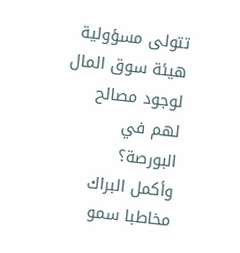تتولى مسؤولية هيئة سوق المال لوجود مصالح لهم في البورصة؟
وأكمل البراك مخاطبا سمو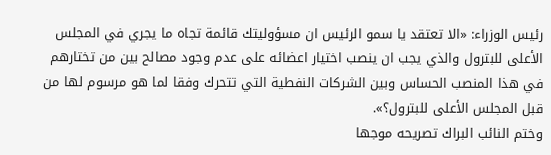رئيس الوزراء: «الا تعتقد يا سمو الرئيس ان مسؤوليتك قائمة تجاه ما يجري في المجلس الأعلى للبترول والذي يجب ان ينصب اختيار اعضائه على عدم وجود مصالح بين من تختارهم في هذا المنصب الحساس وبين الشركات النفطية التي تتحرك وفقا لما هو مرسوم لها من قبل المجلس الأعلى للبترول؟».
وختم النائب البراك تصريحه موجها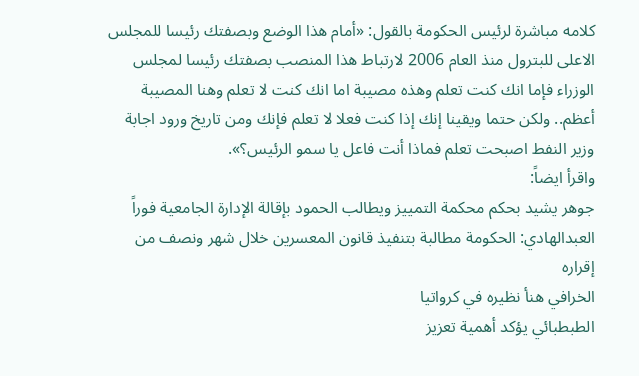كلامه مباشرة لرئيس الحكومة بالقول: «أمام هذا الوضع وبصفتك رئيسا للمجلس الاعلى للبترول منذ العام 2006 لارتباط هذا المنصب بصفتك رئيسا لمجلس الوزراء فإما انك كنت تعلم وهذه مصيبة اما انك كنت لا تعلم وهنا المصيبة أعظم.. ولكن حتما ويقينا إنك إذا كنت فعلا لا تعلم فإنك ومن تاريخ ورود اجابة وزير النفط اصبحت تعلم فماذا أنت فاعل يا سمو الرئيس؟».
واقرأ ايضاً:
جوهر يشيد بحكم محكمة التمييز ويطالب الحمود بإقالة الإدارة الجامعية فوراً
العبدالهادي: الحكومة مطالبة بتنفيذ قانون المعسرين خلال شهر ونصف من إقراره
الخرافي هنأ نظيره في كرواتيا
الطبطبائي يؤكد أهمية تعزيز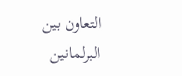التعاون بين البرلمانين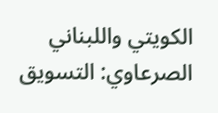الكويتي واللبناني
الصرعاوي: التسويق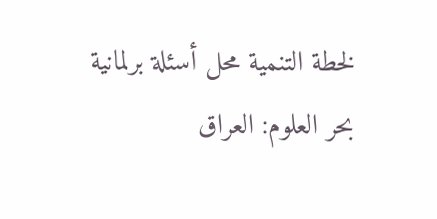لخطة التنمية محل أسئلة برلمانية
بحر العلوم: العراق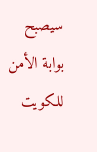سيصبح بوابة الأمن للكويت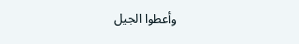وأعطوا الجيل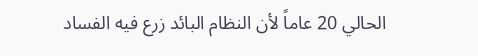الحالي 20 عاماً لأن النظام البائد زرع فيه الفساد